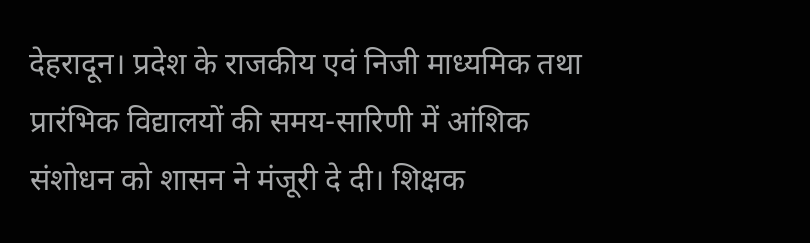देहरादून। प्रदेश के राजकीय एवं निजी माध्यमिक तथा प्रारंभिक विद्यालयों की समय-सारिणी में आंशिक संशोधन को शासन ने मंजूरी दे दी। शिक्षक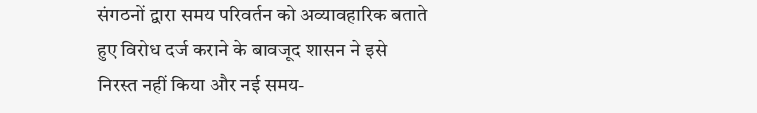संगठनों द्वारा समय परिवर्तन को अव्यावहारिक बताते हुए विरोध दर्ज कराने के बावजूद शासन ने इसे निरस्त नहीं किया और नई समय-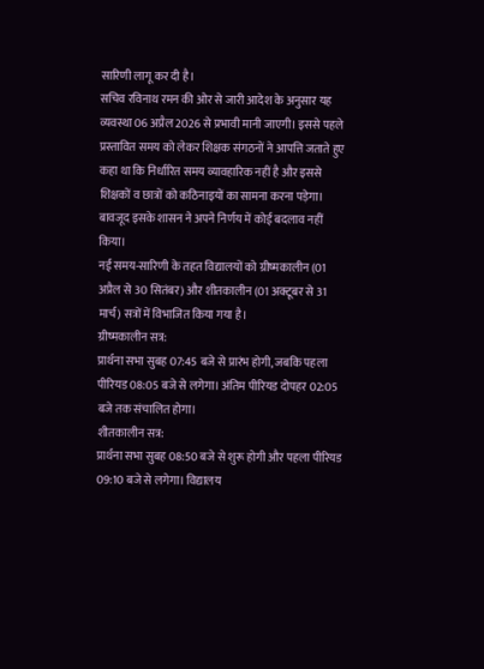सारिणी लागू कर दी है।
सचिव रविनाथ रमन की ओर से जारी आदेश के अनुसार यह व्यवस्था 06 अप्रैल 2026 से प्रभावी मानी जाएगी। इससे पहले प्रस्तावित समय को लेकर शिक्षक संगठनों ने आपत्ति जताते हुए कहा था कि निर्धारित समय व्यावहारिक नहीं है और इससे शिक्षकों व छात्रों को कठिनाइयों का सामना करना पड़ेगा। बावजूद इसके शासन ने अपने निर्णय में कोई बदलाव नहीं किया।
नई समय-सारिणी के तहत विद्यालयों को ग्रीष्मकालीन (01 अप्रैल से 30 सितंबर) और शीतकालीन (01 अक्टूबर से 31 मार्च) सत्रों में विभाजित किया गया है।
ग्रीष्मकालीन सत्र:
प्रार्थना सभा सुबह 07:45 बजे से प्रारंभ होगी, जबकि पहला पीरियड 08:05 बजे से लगेगा। अंतिम पीरियड दोपहर 02:05 बजे तक संचालित होगा।
शीतकालीन सत्र:
प्रार्थना सभा सुबह 08:50 बजे से शुरू होगी और पहला पीरियड 09:10 बजे से लगेगा। विद्यालय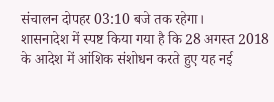संचालन दोपहर 03:10 बजे तक रहेगा।
शासनादेश में स्पष्ट किया गया है कि 28 अगस्त 2018 के आदेश में आंशिक संशोधन करते हुए यह नई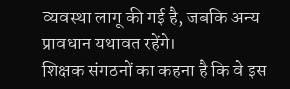व्यवस्था लागू की गई है, जबकि अन्य प्रावधान यथावत रहेंगे।
शिक्षक संगठनों का कहना है कि वे इस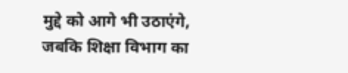मुद्दे को आगे भी उठाएंगे, जबकि शिक्षा विभाग का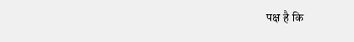पक्ष है कि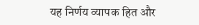यह निर्णय व्यापक हित और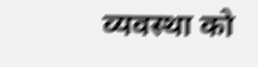व्यवस्था को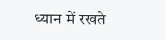ध्यान में रखते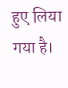हुए लिया गया है।